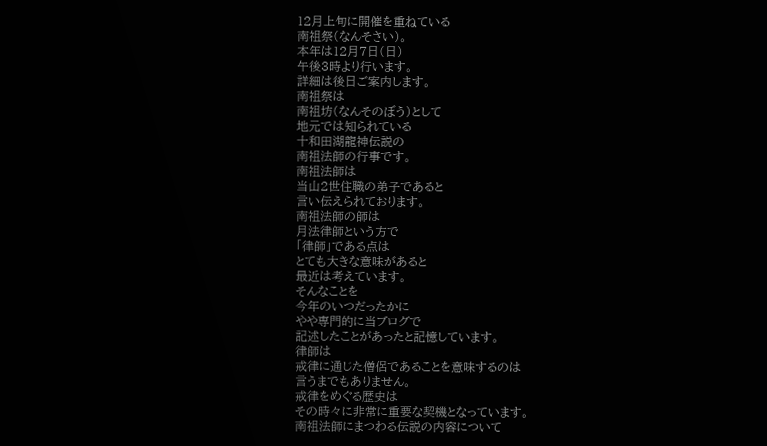12月上旬に開催を重ねている
南祖祭(なんそさい)。
本年は12月7日(日)
午後3時より行います。
詳細は後日ご案内します。
南祖祭は
南祖坊(なんそのぼう)として
地元では知られている
十和田湖龍神伝説の
南祖法師の行事です。
南祖法師は
当山2世住職の弟子であると
言い伝えられております。
南祖法師の師は
月法律師という方で
「律師」である点は
とても大きな意味があると
最近は考えています。
そんなことを
今年のいつだったかに
やや専門的に当ブログで
記述したことがあったと記憶しています。
律師は
戒律に通じた僧侶であることを意味するのは
言うまでもありません。
戒律をめぐる歴史は
その時々に非常に重要な契機となっています。
南祖法師にまつわる伝説の内容について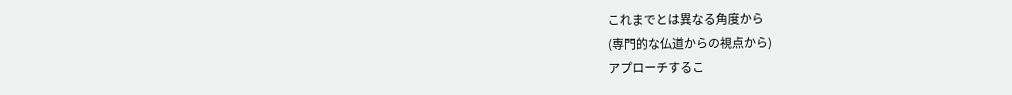これまでとは異なる角度から
(専門的な仏道からの視点から)
アプローチするこ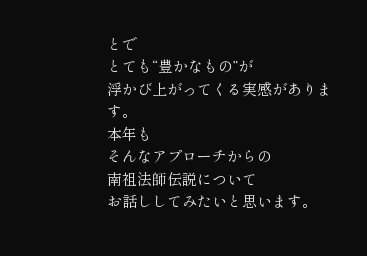とで
とても“豊かなもの”が
浮かび上がってくる実感があります。
本年も
そんなアプローチからの
南祖法師伝説について
お話ししてみたいと思います。